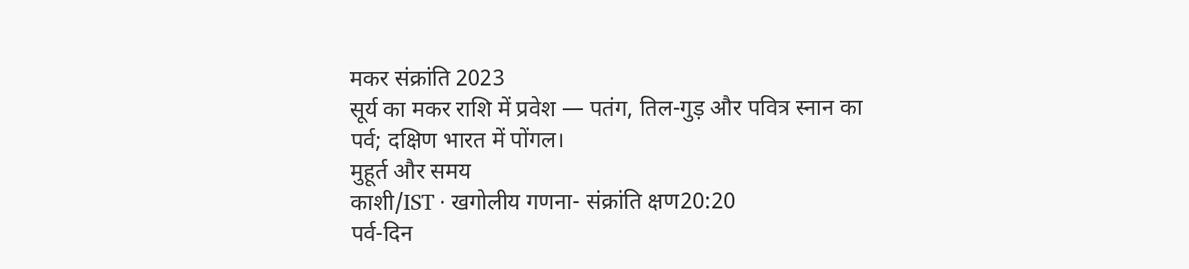मकर संक्रांति 2023
सूर्य का मकर राशि में प्रवेश — पतंग, तिल-गुड़ और पवित्र स्नान का पर्व; दक्षिण भारत में पोंगल।
मुहूर्त और समय
काशी/IST · खगोलीय गणना- संक्रांति क्षण20:20
पर्व-दिन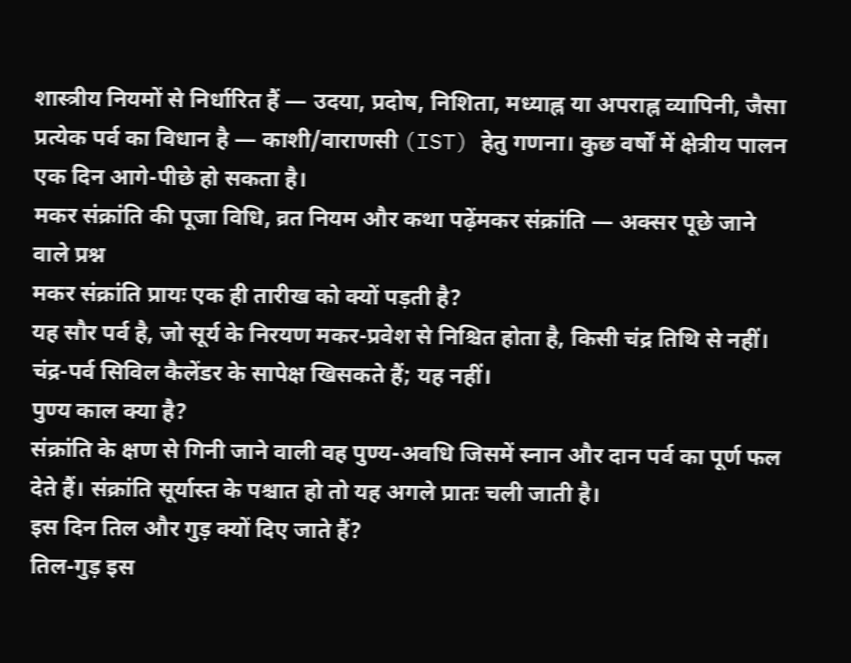शास्त्रीय नियमों से निर्धारित हैं — उदया, प्रदोष, निशिता, मध्याह्न या अपराह्न व्यापिनी, जैसा प्रत्येक पर्व का विधान है — काशी/वाराणसी (IST) हेतु गणना। कुछ वर्षों में क्षेत्रीय पालन एक दिन आगे-पीछे हो सकता है।
मकर संक्रांति की पूजा विधि, व्रत नियम और कथा पढ़ेंमकर संक्रांति — अक्सर पूछे जाने वाले प्रश्न
मकर संक्रांति प्रायः एक ही तारीख को क्यों पड़ती है?
यह सौर पर्व है, जो सूर्य के निरयण मकर-प्रवेश से निश्चित होता है, किसी चंद्र तिथि से नहीं। चंद्र-पर्व सिविल कैलेंडर के सापेक्ष खिसकते हैं; यह नहीं।
पुण्य काल क्या है?
संक्रांति के क्षण से गिनी जाने वाली वह पुण्य-अवधि जिसमें स्नान और दान पर्व का पूर्ण फल देते हैं। संक्रांति सूर्यास्त के पश्चात हो तो यह अगले प्रातः चली जाती है।
इस दिन तिल और गुड़ क्यों दिए जाते हैं?
तिल-गुड़ इस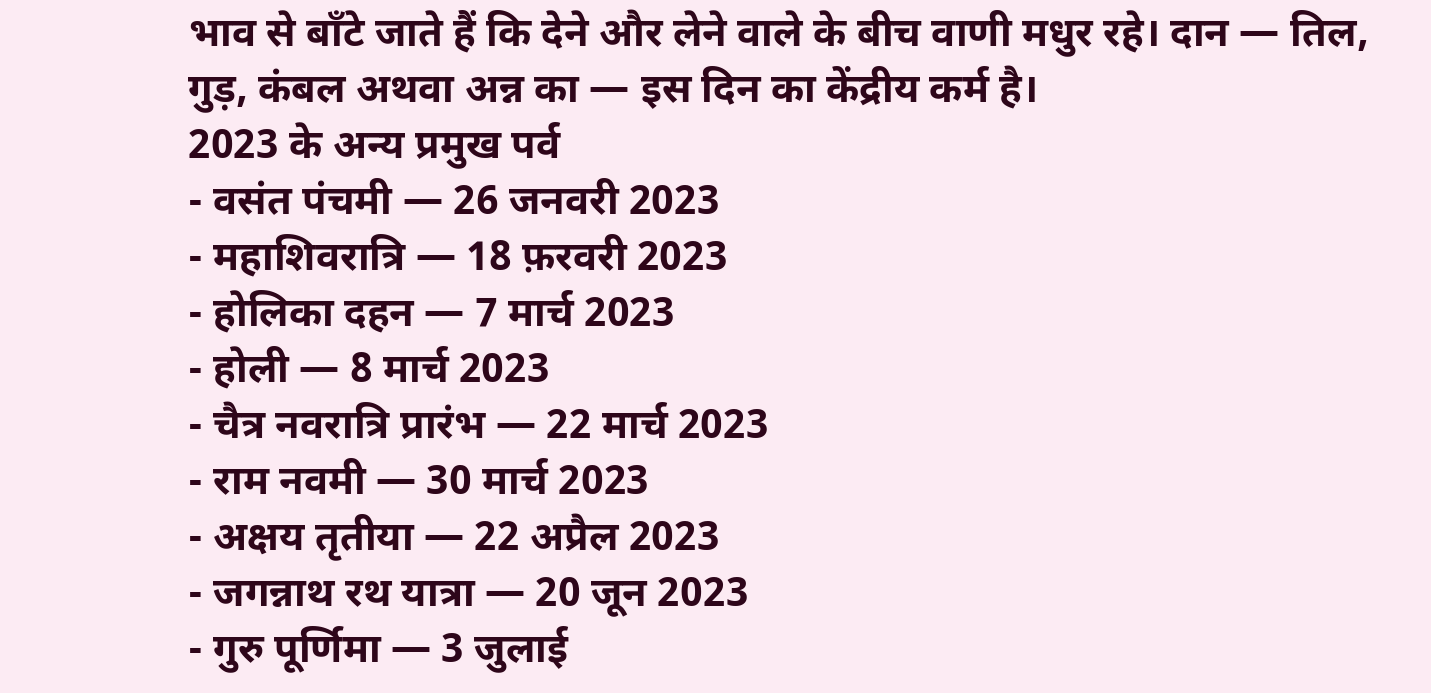भाव से बाँटे जाते हैं कि देने और लेने वाले के बीच वाणी मधुर रहे। दान — तिल, गुड़, कंबल अथवा अन्न का — इस दिन का केंद्रीय कर्म है।
2023 के अन्य प्रमुख पर्व
- वसंत पंचमी — 26 जनवरी 2023
- महाशिवरात्रि — 18 फ़रवरी 2023
- होलिका दहन — 7 मार्च 2023
- होली — 8 मार्च 2023
- चैत्र नवरात्रि प्रारंभ — 22 मार्च 2023
- राम नवमी — 30 मार्च 2023
- अक्षय तृतीया — 22 अप्रैल 2023
- जगन्नाथ रथ यात्रा — 20 जून 2023
- गुरु पूर्णिमा — 3 जुलाई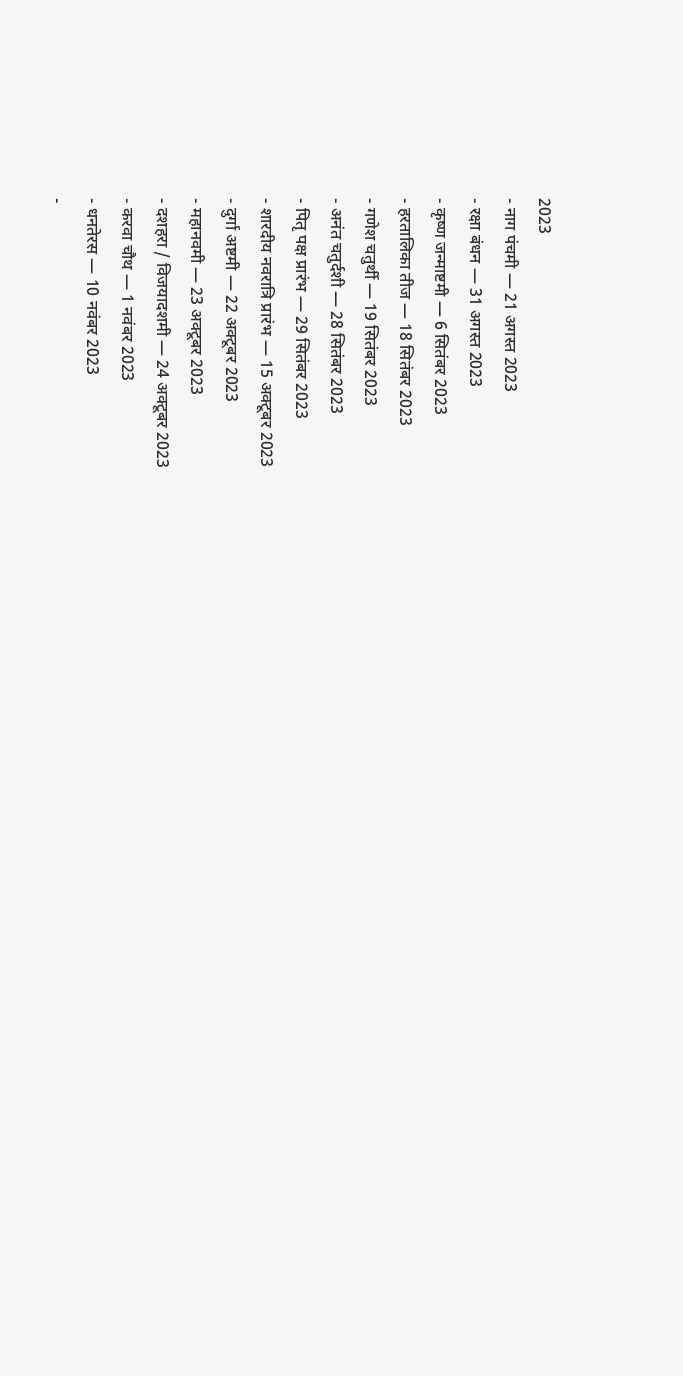2023
- नाग पंचमी — 21 अगस्त 2023
- रक्षा बंधन — 31 अगस्त 2023
- कृष्ण जन्माष्टमी — 6 सितंबर 2023
- हरतालिका तीज — 18 सितंबर 2023
- गणेश चतुर्थी — 19 सितंबर 2023
- अनंत चतुर्दशी — 28 सितंबर 2023
- पितृ पक्ष प्रारंभ — 29 सितंबर 2023
- शारदीय नवरात्रि प्रारंभ — 15 अक्टूबर 2023
- दुर्गा अष्टमी — 22 अक्टूबर 2023
- महानवमी — 23 अक्टूबर 2023
- दशहरा / विजयादशमी — 24 अक्टूबर 2023
- करवा चौथ — 1 नवंबर 2023
- धनतेरस — 10 नवंबर 2023
-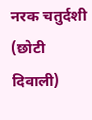नरक चतुर्दशी (छोटी दिवाली)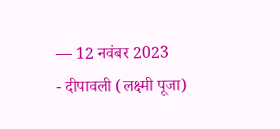— 12 नवंबर 2023
- दीपावली (लक्ष्मी पूजा)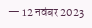— 12 नवंबर 2023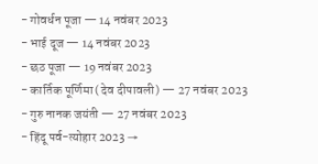- गोवर्धन पूजा — 14 नवंबर 2023
- भाई दूज — 14 नवंबर 2023
- छठ पूजा — 19 नवंबर 2023
- कार्तिक पूर्णिमा (देव दीपावली) — 27 नवंबर 2023
- गुरु नानक जयंती — 27 नवंबर 2023
- हिंदू पर्व-त्योहार 2023 →